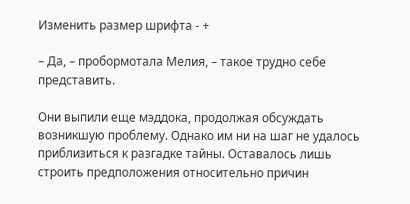Изменить размер шрифта - +

– Да, – пробормотала Мелия, – такое трудно себе представить.

Они выпили еще мэддока, продолжая обсуждать возникшую проблему. Однако им ни на шаг не удалось приблизиться к разгадке тайны. Оставалось лишь строить предположения относительно причин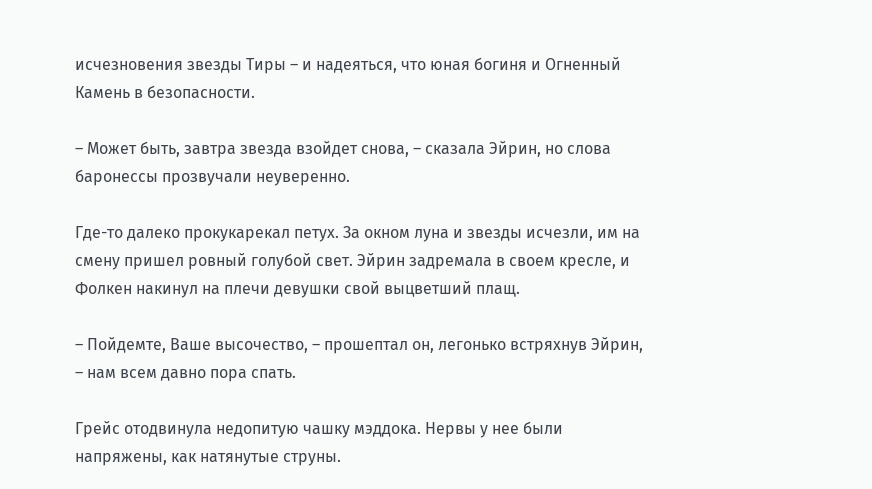исчезновения звезды Тиры – и надеяться, что юная богиня и Огненный Камень в безопасности.

– Может быть, завтра звезда взойдет снова, – сказала Эйрин, но слова баронессы прозвучали неуверенно.

Где-то далеко прокукарекал петух. За окном луна и звезды исчезли, им на смену пришел ровный голубой свет. Эйрин задремала в своем кресле, и Фолкен накинул на плечи девушки свой выцветший плащ.

– Пойдемте, Ваше высочество, – прошептал он, легонько встряхнув Эйрин, – нам всем давно пора спать.

Грейс отодвинула недопитую чашку мэддока. Нервы у нее были напряжены, как натянутые струны.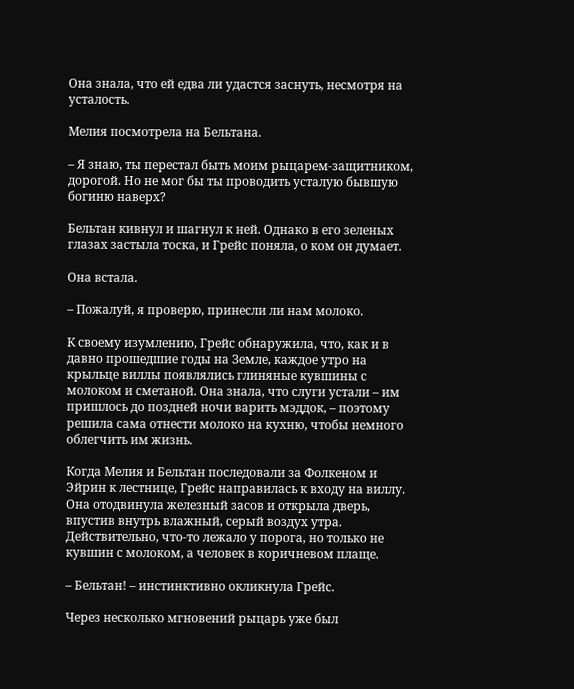Она знала, что ей едва ли удастся заснуть, несмотря на усталость.

Мелия посмотрела на Бельтана.

– Я знаю, ты перестал быть моим рыцарем-защитником, дорогой. Но не мог бы ты проводить усталую бывшую богиню наверх?

Бельтан кивнул и шагнул к ней. Однако в его зеленых глазах застыла тоска, и Грейс поняла, о ком он думает.

Она встала.

– Пожалуй, я проверю, принесли ли нам молоко.

К своему изумлению, Грейс обнаружила, что, как и в давно прошедшие годы на Земле, каждое утро на крыльце виллы появлялись глиняные кувшины с молоком и сметаной. Она знала, что слуги устали – им пришлось до поздней ночи варить мэддок, – поэтому решила сама отнести молоко на кухню, чтобы немного облегчить им жизнь.

Когда Мелия и Бельтан последовали за Фолкеном и Эйрин к лестнице, Грейс направилась к входу на виллу. Она отодвинула железный засов и открыла дверь, впустив внутрь влажный, серый воздух утра. Действительно, что-то лежало у порога, но только не кувшин с молоком, а человек в коричневом плаще.

– Бельтан! – инстинктивно окликнула Грейс.

Через несколько мгновений рыцарь уже был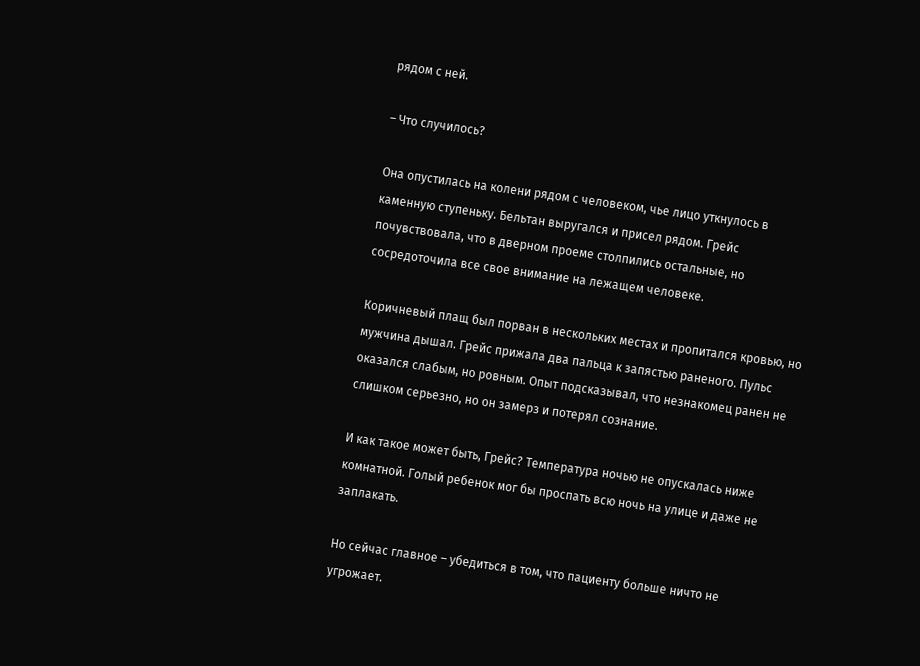рядом с ней.

– Что случилось?

Она опустилась на колени рядом с человеком, чье лицо уткнулось в каменную ступеньку. Бельтан выругался и присел рядом. Грейс почувствовала, что в дверном проеме столпились остальные, но сосредоточила все свое внимание на лежащем человеке.

Коричневый плащ был порван в нескольких местах и пропитался кровью, но мужчина дышал. Грейс прижала два пальца к запястью раненого. Пульс оказался слабым, но ровным. Опыт подсказывал, что незнакомец ранен не слишком серьезно, но он замерз и потерял сознание.

И как такое может быть, Грейс? Температура ночью не опускалась ниже комнатной. Голый ребенок мог бы проспать всю ночь на улице и даже не заплакать.

Но сейчас главное – убедиться в том, что пациенту больше ничто не угрожает.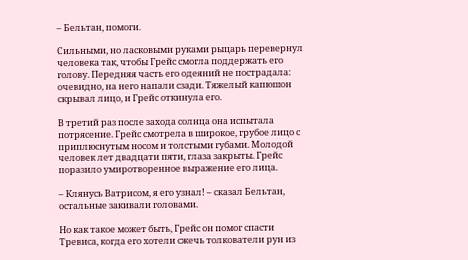– Бельтан, помоги.

Сильными, но ласковыми руками рыцарь перевернул человека так, чтобы Грейс смогла поддержать его голову. Передняя часть его одеяний не пострадала: очевидно, на него напали сзади. Тяжелый капюшон скрывал лицо, и Грейс откинула его.

В третий раз после захода солнца она испытала потрясение. Грейс смотрела в широкое, грубое лицо с приплюснутым носом и толстыми губами. Молодой человек лет двадцати пяти, глаза закрыты. Грейс поразило умиротворенное выражение его лица.

– Клянусь Ватрисом, я его узнал! – сказал Бельтан, остальные закивали головами.

Но как такое может быть, Грейс он помог спасти Тревиса, когда его хотели сжечь толкователи рун из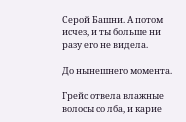Серой Башни. А потом исчез, и ты больше ни разу его не видела.

До нынешнего момента.

Грейс отвела влажные волосы со лба, и карие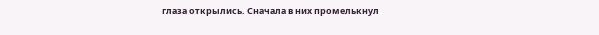глаза открылись. Сначала в них промелькнул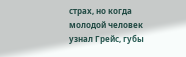страх, но когда молодой человек узнал Грейс, губы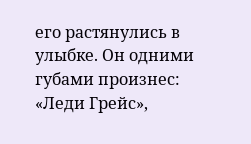его растянулись в улыбке. Он одними губами произнес: «Леди Грейс»,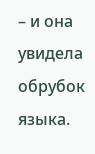– и она увидела обрубок языка.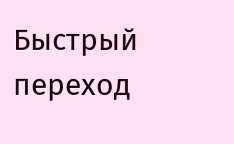Быстрый переход